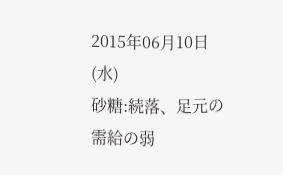2015年06月10日(水)
砂糖:続落、足元の需給の弱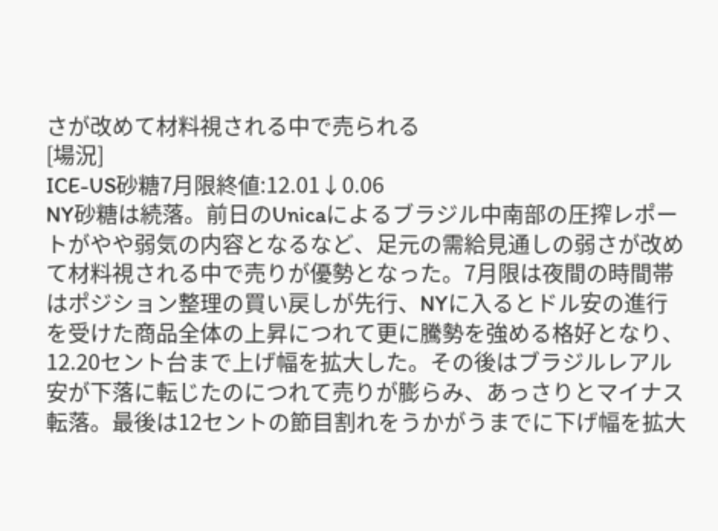さが改めて材料視される中で売られる
[場況]
ICE-US砂糖7月限終値:12.01↓0.06
NY砂糖は続落。前日のUnicaによるブラジル中南部の圧搾レポートがやや弱気の内容となるなど、足元の需給見通しの弱さが改めて材料視される中で売りが優勢となった。7月限は夜間の時間帯はポジション整理の買い戻しが先行、NYに入るとドル安の進行を受けた商品全体の上昇につれて更に騰勢を強める格好となり、12.20セント台まで上げ幅を拡大した。その後はブラジルレアル安が下落に転じたのにつれて売りが膨らみ、あっさりとマイナス転落。最後は12セントの節目割れをうかがうまでに下げ幅を拡大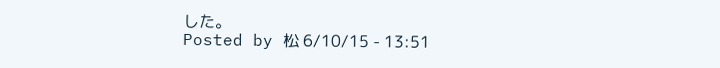した。
Posted by 松 6/10/15 - 13:51